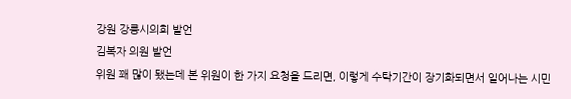강원 강릉시의회 발언
김복자 의원 발언
위원 꽤 많이 됐는데 본 위원이 한 가지 요청을 드리면, 이렇게 수탁기간이 장기화되면서 일어나는 시민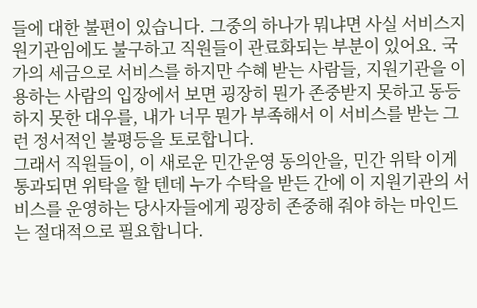들에 대한 불편이 있습니다. 그중의 하나가 뭐냐면 사실 서비스지원기관임에도 불구하고 직원들이 관료화되는 부분이 있어요. 국가의 세금으로 서비스를 하지만 수혜 받는 사람들, 지원기관을 이용하는 사람의 입장에서 보면 굉장히 뭔가 존중받지 못하고 동등하지 못한 대우를, 내가 너무 뭔가 부족해서 이 서비스를 받는 그런 정서적인 불평등을 토로합니다.
그래서 직원들이, 이 새로운 민간운영 동의안을, 민간 위탁 이게 통과되면 위탁을 할 텐데 누가 수탁을 받든 간에 이 지원기관의 서비스를 운영하는 당사자들에게 굉장히 존중해 줘야 하는 마인드는 절대적으로 필요합니다.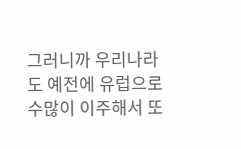그러니까 우리나라도 예전에 유럽으로 수많이 이주해서 또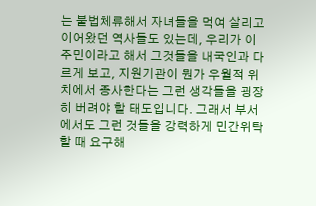는 불법체류해서 자녀들을 먹여 살리고 이어왔던 역사들도 있는데, 우리가 이주민이라고 해서 그것들을 내국인과 다르게 보고, 지원기관이 뭔가 우월적 위치에서 종사한다는 그런 생각들을 굉장히 버려야 할 태도입니다. 그래서 부서에서도 그런 것들을 강력하게 민간위탁 할 때 요구해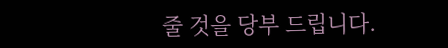줄 것을 당부 드립니다.